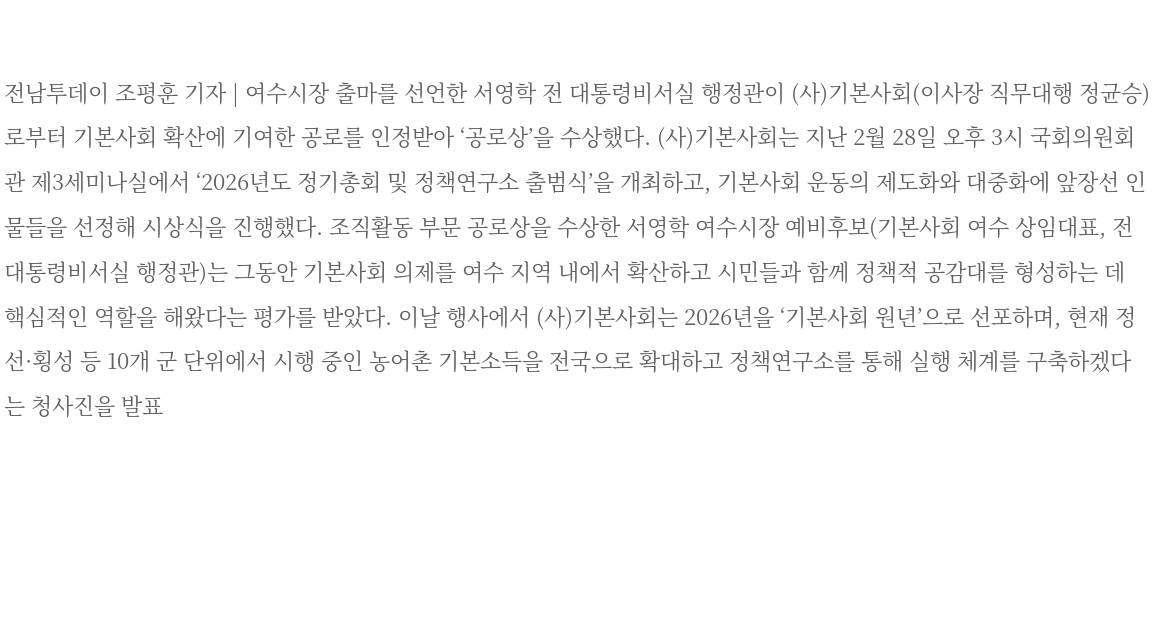전남투데이 조평훈 기자 | 여수시장 출마를 선언한 서영학 전 대통령비서실 행정관이 (사)기본사회(이사장 직무대행 정균승)로부터 기본사회 확산에 기여한 공로를 인정받아 ‘공로상’을 수상했다. (사)기본사회는 지난 2월 28일 오후 3시 국회의원회관 제3세미나실에서 ‘2026년도 정기총회 및 정책연구소 출범식’을 개최하고, 기본사회 운동의 제도화와 대중화에 앞장선 인물들을 선정해 시상식을 진행했다. 조직활동 부문 공로상을 수상한 서영학 여수시장 예비후보(기본사회 여수 상임대표, 전 대통령비서실 행정관)는 그동안 기본사회 의제를 여수 지역 내에서 확산하고 시민들과 함께 정책적 공감대를 형성하는 데 핵심적인 역할을 해왔다는 평가를 받았다. 이날 행사에서 (사)기본사회는 2026년을 ‘기본사회 원년’으로 선포하며, 현재 정선·횡성 등 10개 군 단위에서 시행 중인 농어촌 기본소득을 전국으로 확대하고 정책연구소를 통해 실행 체계를 구축하겠다는 청사진을 발표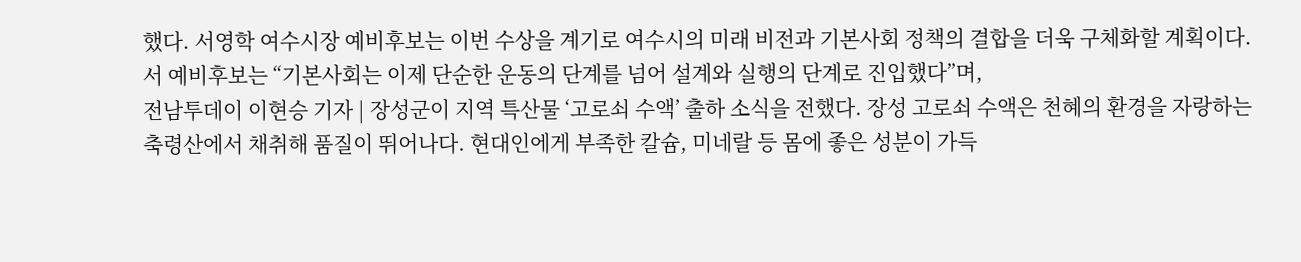했다. 서영학 여수시장 예비후보는 이번 수상을 계기로 여수시의 미래 비전과 기본사회 정책의 결합을 더욱 구체화할 계획이다. 서 예비후보는 “기본사회는 이제 단순한 운동의 단계를 넘어 설계와 실행의 단계로 진입했다”며,
전남투데이 이현승 기자 | 장성군이 지역 특산물 ‘고로쇠 수액’ 출하 소식을 전했다. 장성 고로쇠 수액은 천혜의 환경을 자랑하는 축령산에서 채취해 품질이 뛰어나다. 현대인에게 부족한 칼슘, 미네랄 등 몸에 좋은 성분이 가득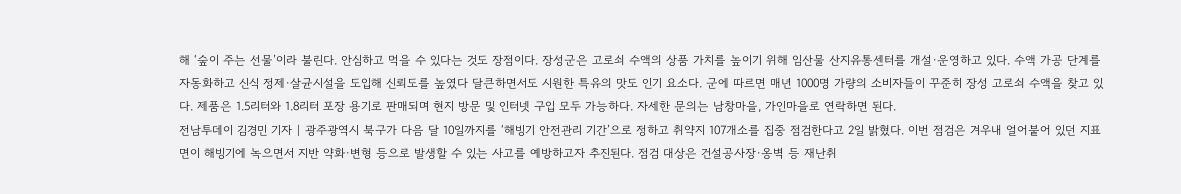해 ‘숲이 주는 선물’이라 불린다. 안심하고 먹을 수 있다는 것도 장점이다. 장성군은 고로쇠 수액의 상품 가치를 높이기 위해 임산물 산지유통센터를 개설·운영하고 있다. 수액 가공 단계를 자동화하고 신식 정제·살균시설을 도입해 신뢰도를 높였다 달큰하면서도 시원한 특유의 맛도 인기 요소다. 군에 따르면 매년 1000명 가량의 소비자들이 꾸준히 장성 고로쇠 수액을 찾고 있다. 제품은 1.5리터와 1.8리터 포장 용기로 판매되며 현지 방문 및 인터넷 구입 모두 가능하다. 자세한 문의는 남창마을, 가인마을로 연락하면 된다.
전남투데이 김경민 기자 | 광주광역시 북구가 다음 달 10일까지를 ‘해빙기 안전관리 기간’으로 정하고 취약지 107개소를 집중 점검한다고 2일 밝혔다. 이번 점검은 겨우내 얼어붙어 있던 지표면이 해빙기에 녹으면서 지반 약화·변형 등으로 발생할 수 있는 사고를 예방하고자 추진된다. 점검 대상은 건설공사장·옹벽 등 재난취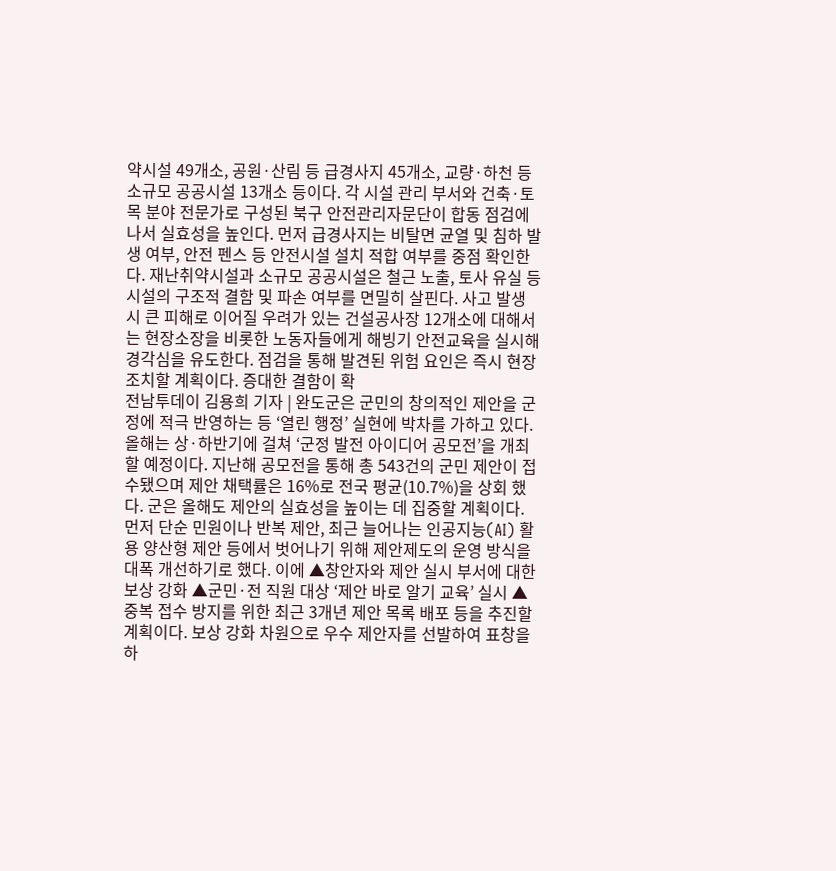약시설 49개소, 공원·산림 등 급경사지 45개소, 교량·하천 등 소규모 공공시설 13개소 등이다. 각 시설 관리 부서와 건축·토목 분야 전문가로 구성된 북구 안전관리자문단이 합동 점검에 나서 실효성을 높인다. 먼저 급경사지는 비탈면 균열 및 침하 발생 여부, 안전 펜스 등 안전시설 설치 적합 여부를 중점 확인한다. 재난취약시설과 소규모 공공시설은 철근 노출, 토사 유실 등 시설의 구조적 결함 및 파손 여부를 면밀히 살핀다. 사고 발생 시 큰 피해로 이어질 우려가 있는 건설공사장 12개소에 대해서는 현장소장을 비롯한 노동자들에게 해빙기 안전교육을 실시해 경각심을 유도한다. 점검을 통해 발견된 위험 요인은 즉시 현장 조치할 계획이다. 증대한 결함이 확
전남투데이 김용희 기자 | 완도군은 군민의 창의적인 제안을 군정에 적극 반영하는 등 ‘열린 행정’ 실현에 박차를 가하고 있다. 올해는 상·하반기에 걸쳐 ‘군정 발전 아이디어 공모전’을 개최할 예정이다. 지난해 공모전을 통해 총 543건의 군민 제안이 접수됐으며 제안 채택률은 16%로 전국 평균(10.7%)을 상회 했다. 군은 올해도 제안의 실효성을 높이는 데 집중할 계획이다. 먼저 단순 민원이나 반복 제안, 최근 늘어나는 인공지능(AI) 활용 양산형 제안 등에서 벗어나기 위해 제안제도의 운영 방식을 대폭 개선하기로 했다. 이에 ▲창안자와 제안 실시 부서에 대한 보상 강화 ▲군민·전 직원 대상 ‘제안 바로 알기 교육’ 실시 ▲중복 접수 방지를 위한 최근 3개년 제안 목록 배포 등을 추진할 계획이다. 보상 강화 차원으로 우수 제안자를 선발하여 표창을 하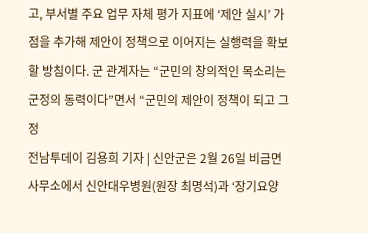고, 부서별 주요 업무 자체 평가 지표에 ‘제안 실시’ 가점을 추가해 제안이 정책으로 이어지는 실행력을 확보할 방침이다. 군 관계자는 “군민의 창의적인 목소리는 군정의 동력이다”면서 “군민의 제안이 정책이 되고 그 정
전남투데이 김용희 기자 | 신안군은 2월 26일 비금면사무소에서 신안대우병원(원장 최명석)과 ‘장기요양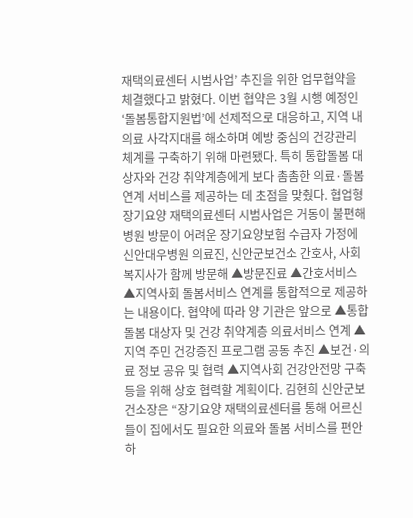재택의료센터 시범사업’ 추진을 위한 업무협약을 체결했다고 밝혔다. 이번 협약은 3월 시행 예정인 ‘돌봄통합지원법’에 선제적으로 대응하고, 지역 내 의료 사각지대를 해소하며 예방 중심의 건강관리 체계를 구축하기 위해 마련됐다. 특히 통합돌봄 대상자와 건강 취약계층에게 보다 촘촘한 의료·돌봄 연계 서비스를 제공하는 데 초점을 맞췄다. 협업형 장기요양 재택의료센터 시범사업은 거동이 불편해 병원 방문이 어려운 장기요양보험 수급자 가정에 신안대우병원 의료진, 신안군보건소 간호사, 사회복지사가 함께 방문해 ▲방문진료 ▲간호서비스 ▲지역사회 돌봄서비스 연계를 통합적으로 제공하는 내용이다. 협약에 따라 양 기관은 앞으로 ▲통합돌봄 대상자 및 건강 취약계층 의료서비스 연계 ▲지역 주민 건강증진 프로그램 공동 추진 ▲보건·의료 정보 공유 및 협력 ▲지역사회 건강안전망 구축 등을 위해 상호 협력할 계획이다. 김현희 신안군보건소장은 “장기요양 재택의료센터를 통해 어르신들이 집에서도 필요한 의료와 돌봄 서비스를 편안하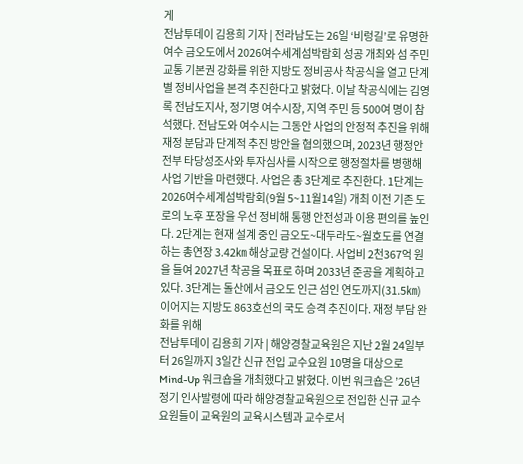게
전남투데이 김용희 기자 | 전라남도는 26일 ‘비렁길’로 유명한 여수 금오도에서 2026여수세계섬박람회 성공 개최와 섬 주민 교통 기본권 강화를 위한 지방도 정비공사 착공식을 열고 단계별 정비사업을 본격 추진한다고 밝혔다. 이날 착공식에는 김영록 전남도지사, 정기명 여수시장, 지역 주민 등 500여 명이 참석했다. 전남도와 여수시는 그동안 사업의 안정적 추진을 위해 재정 분담과 단계적 추진 방안을 협의했으며, 2023년 행정안전부 타당성조사와 투자심사를 시작으로 행정절차를 병행해 사업 기반을 마련했다. 사업은 총 3단계로 추진한다. 1단계는 2026여수세계섬박람회(9월 5~11월14일) 개최 이전 기존 도로의 노후 포장을 우선 정비해 통행 안전성과 이용 편의를 높인다. 2단계는 현재 설계 중인 금오도~대두라도~월호도를 연결하는 총연장 3.42㎞ 해상교량 건설이다. 사업비 2천367억 원을 들여 2027년 착공을 목표로 하며 2033년 준공을 계획하고 있다. 3단계는 돌산에서 금오도 인근 섬인 연도까지(31.5㎞) 이어지는 지방도 863호선의 국도 승격 추진이다. 재정 부담 완화를 위해
전남투데이 김용희 기자 | 해양경찰교육원은 지난 2월 24일부터 26일까지 3일간 신규 전입 교수요원 10명을 대상으로 Mind-Up 워크숍을 개최했다고 밝혔다. 이번 워크숍은 ’26년 정기 인사발령에 따라 해양경찰교육원으로 전입한 신규 교수요원들이 교육원의 교육시스템과 교수로서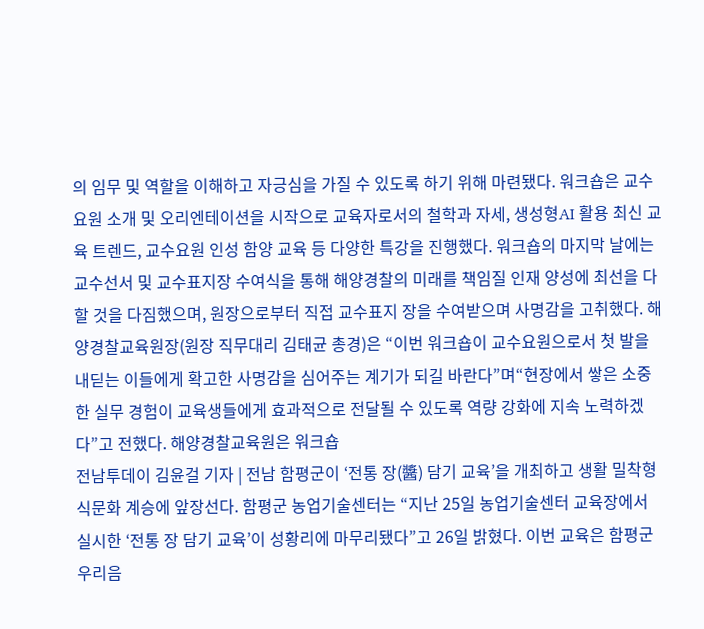의 임무 및 역할을 이해하고 자긍심을 가질 수 있도록 하기 위해 마련됐다. 워크숍은 교수요원 소개 및 오리엔테이션을 시작으로 교육자로서의 철학과 자세, 생성형AI 활용 최신 교육 트렌드, 교수요원 인성 함양 교육 등 다양한 특강을 진행했다. 워크숍의 마지막 날에는 교수선서 및 교수표지장 수여식을 통해 해양경찰의 미래를 책임질 인재 양성에 최선을 다할 것을 다짐했으며, 원장으로부터 직접 교수표지 장을 수여받으며 사명감을 고취했다. 해양경찰교육원장(원장 직무대리 김태균 총경)은 “이번 워크숍이 교수요원으로서 첫 발을 내딛는 이들에게 확고한 사명감을 심어주는 계기가 되길 바란다”며“현장에서 쌓은 소중한 실무 경험이 교육생들에게 효과적으로 전달될 수 있도록 역량 강화에 지속 노력하겠다”고 전했다. 해양경찰교육원은 워크숍
전남투데이 김윤걸 기자 | 전남 함평군이 ‘전통 장(醬) 담기 교육’을 개최하고 생활 밀착형 식문화 계승에 앞장선다. 함평군 농업기술센터는 “지난 25일 농업기술센터 교육장에서 실시한 ‘전통 장 담기 교육’이 성황리에 마무리됐다”고 26일 밝혔다. 이번 교육은 함평군 우리음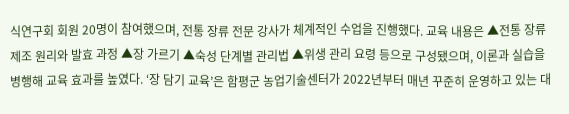식연구회 회원 20명이 참여했으며, 전통 장류 전문 강사가 체계적인 수업을 진행했다. 교육 내용은 ▲전통 장류 제조 원리와 발효 과정 ▲장 가르기 ▲숙성 단계별 관리법 ▲위생 관리 요령 등으로 구성됐으며, 이론과 실습을 병행해 교육 효과를 높였다. ‘장 담기 교육’은 함평군 농업기술센터가 2022년부터 매년 꾸준히 운영하고 있는 대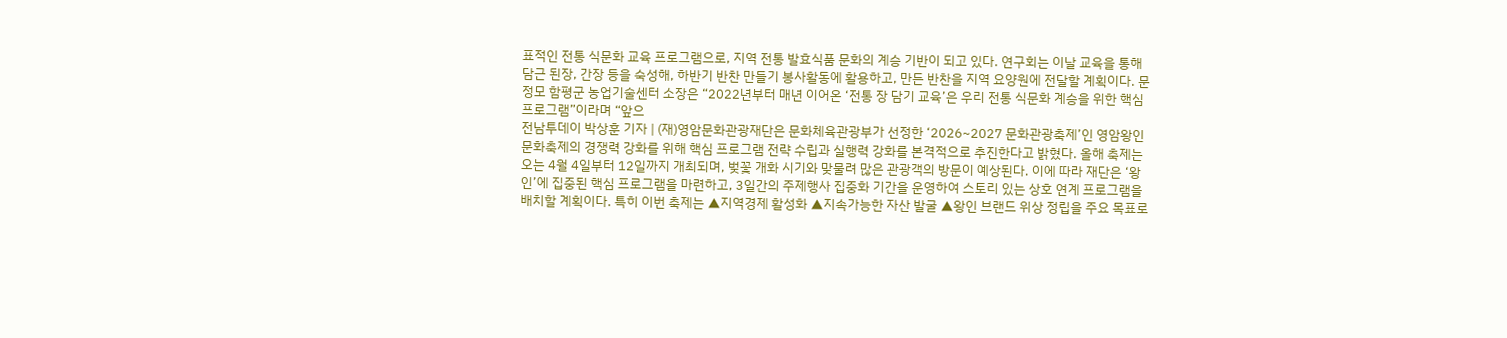표적인 전통 식문화 교육 프로그램으로, 지역 전통 발효식품 문화의 계승 기반이 되고 있다. 연구회는 이날 교육을 통해 담근 된장, 간장 등을 숙성해, 하반기 반찬 만들기 봉사활동에 활용하고, 만든 반찬을 지역 요양원에 전달할 계획이다. 문정모 함평군 농업기술센터 소장은 “2022년부터 매년 이어온 ‘전통 장 담기 교육’은 우리 전통 식문화 계승을 위한 핵심 프로그램”이라며 “앞으
전남투데이 박상훈 기자 | (재)영암문화관광재단은 문화체육관광부가 선정한 ‘2026~2027 문화관광축제’인 영암왕인문화축제의 경쟁력 강화를 위해 핵심 프로그램 전략 수립과 실행력 강화를 본격적으로 추진한다고 밝혔다. 올해 축제는 오는 4월 4일부터 12일까지 개최되며, 벚꽃 개화 시기와 맞물려 많은 관광객의 방문이 예상된다. 이에 따라 재단은 ‘왕인’에 집중된 핵심 프로그램을 마련하고, 3일간의 주제행사 집중화 기간을 운영하여 스토리 있는 상호 연계 프로그램을 배치할 계획이다. 특히 이번 축제는 ▲지역경제 활성화 ▲지속가능한 자산 발굴 ▲왕인 브랜드 위상 정립을 주요 목표로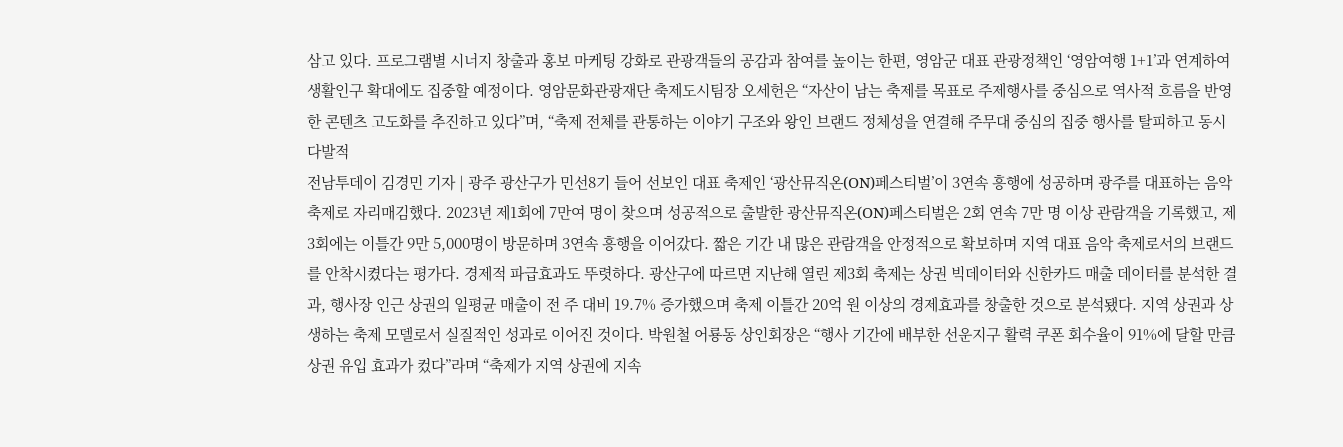삼고 있다. 프로그램별 시너지 창출과 홍보 마케팅 강화로 관광객들의 공감과 참여를 높이는 한편, 영암군 대표 관광정책인 ‘영암여행 1+1’과 연계하여 생활인구 확대에도 집중할 예정이다. 영암문화관광재단 축제도시팀장 오세헌은 “자산이 남는 축제를 목표로 주제행사를 중심으로 역사적 흐름을 반영한 콘텐츠 고도화를 추진하고 있다”며, “축제 전체를 관통하는 이야기 구조와 왕인 브랜드 정체성을 연결해 주무대 중심의 집중 행사를 탈피하고 동시 다발적
전남투데이 김경민 기자 | 광주 광산구가 민선8기 들어 선보인 대표 축제인 ‘광산뮤직온(ON)페스티벌’이 3연속 흥행에 성공하며 광주를 대표하는 음악 축제로 자리매김했다. 2023년 제1회에 7만여 명이 찾으며 성공적으로 출발한 광산뮤직온(ON)페스티벌은 2회 연속 7만 명 이상 관람객을 기록했고, 제3회에는 이틀간 9만 5,000명이 방문하며 3연속 흥행을 이어갔다. 짧은 기간 내 많은 관람객을 안정적으로 확보하며 지역 대표 음악 축제로서의 브랜드를 안착시켰다는 평가다. 경제적 파급효과도 뚜렷하다. 광산구에 따르면 지난해 열린 제3회 축제는 상권 빅데이터와 신한카드 매출 데이터를 분석한 결과, 행사장 인근 상권의 일평균 매출이 전 주 대비 19.7% 증가했으며 축제 이틀간 20억 원 이상의 경제효과를 창출한 것으로 분석됐다. 지역 상권과 상생하는 축제 모델로서 실질적인 성과로 이어진 것이다. 박원철 어룡동 상인회장은 “행사 기간에 배부한 선운지구 활력 쿠폰 회수율이 91%에 달할 만큼 상권 유입 효과가 컸다”라며 “축제가 지역 상권에 지속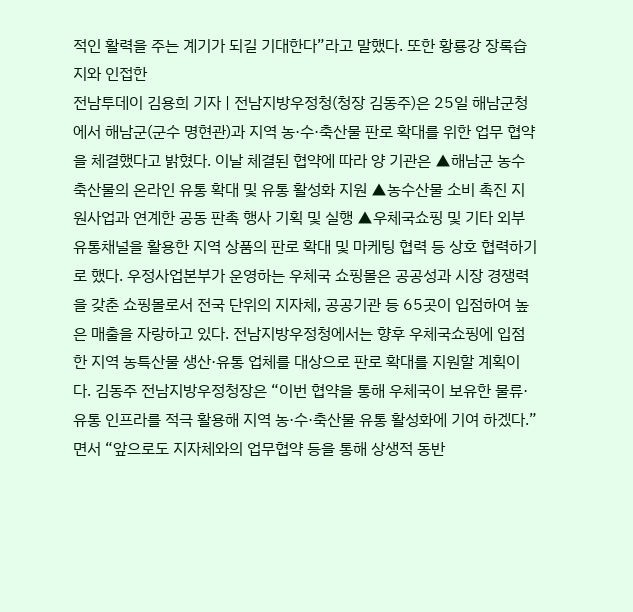적인 활력을 주는 계기가 되길 기대한다”라고 말했다. 또한 황룡강 장록습지와 인접한
전남투데이 김용희 기자 | 전남지방우정청(청장 김동주)은 25일 해남군청에서 해남군(군수 명현관)과 지역 농·수·축산물 판로 확대를 위한 업무 협약을 체결했다고 밝혔다. 이날 체결된 협약에 따라 양 기관은 ▲해남군 농수축산물의 온라인 유통 확대 및 유통 활성화 지원 ▲농수산물 소비 촉진 지원사업과 연계한 공동 판촉 행사 기획 및 실행 ▲우체국쇼핑 및 기타 외부 유통채널을 활용한 지역 상품의 판로 확대 및 마케팅 협력 등 상호 협력하기로 했다. 우정사업본부가 운영하는 우체국 쇼핑몰은 공공성과 시장 경쟁력을 갖춘 쇼핑몰로서 전국 단위의 지자체, 공공기관 등 65곳이 입점하여 높은 매출을 자랑하고 있다. 전남지방우정청에서는 향후 우체국쇼핑에 입점한 지역 농특산물 생산·유통 업체를 대상으로 판로 확대를 지원할 계획이다. 김동주 전남지방우정청장은 “이번 협약을 통해 우체국이 보유한 물류·유통 인프라를 적극 활용해 지역 농·수·축산물 유통 활성화에 기여 하겠다.”면서 “앞으로도 지자체와의 업무협약 등을 통해 상생적 동반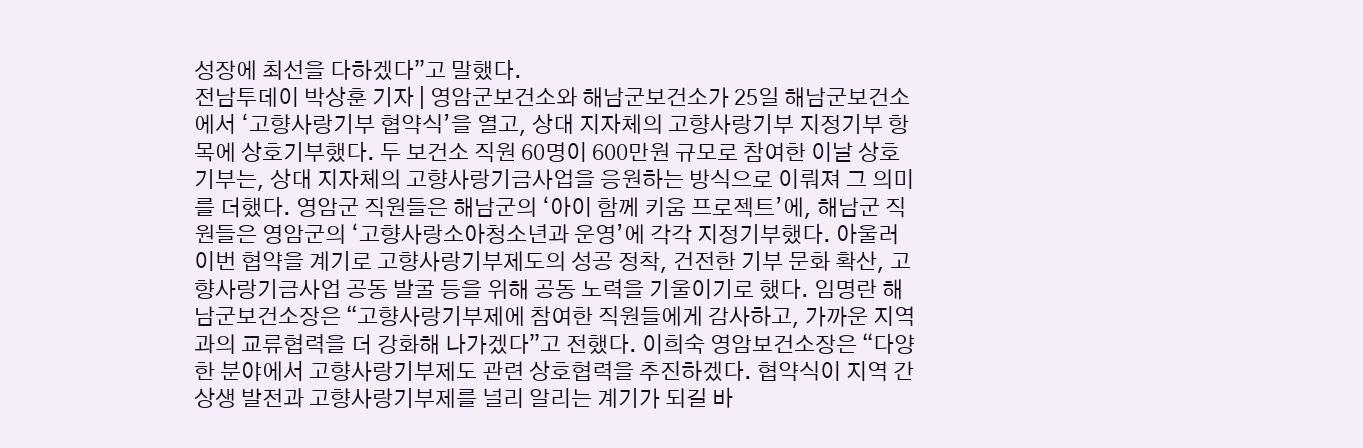성장에 최선을 다하겠다”고 말했다.
전남투데이 박상훈 기자 | 영암군보건소와 해남군보건소가 25일 해남군보건소에서 ‘고향사랑기부 협약식’을 열고, 상대 지자체의 고향사랑기부 지정기부 항목에 상호기부했다. 두 보건소 직원 60명이 600만원 규모로 참여한 이날 상호기부는, 상대 지자체의 고향사랑기금사업을 응원하는 방식으로 이뤄져 그 의미를 더했다. 영암군 직원들은 해남군의 ‘아이 함께 키움 프로젝트’에, 해남군 직원들은 영암군의 ‘고향사랑소아청소년과 운영’에 각각 지정기부했다. 아울러 이번 협약을 계기로 고향사랑기부제도의 성공 정착, 건전한 기부 문화 확산, 고향사랑기금사업 공동 발굴 등을 위해 공동 노력을 기울이기로 했다. 임명란 해남군보건소장은 “고향사랑기부제에 참여한 직원들에게 감사하고, 가까운 지역과의 교류협력을 더 강화해 나가겠다”고 전했다. 이희숙 영암보건소장은 “다양한 분야에서 고향사랑기부제도 관련 상호협력을 추진하겠다. 협약식이 지역 간 상생 발전과 고향사랑기부제를 널리 알리는 계기가 되길 바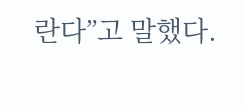란다”고 말했다.